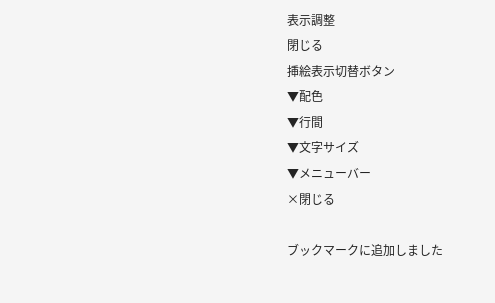表示調整
閉じる
挿絵表示切替ボタン
▼配色
▼行間
▼文字サイズ
▼メニューバー
×閉じる

ブックマークに追加しました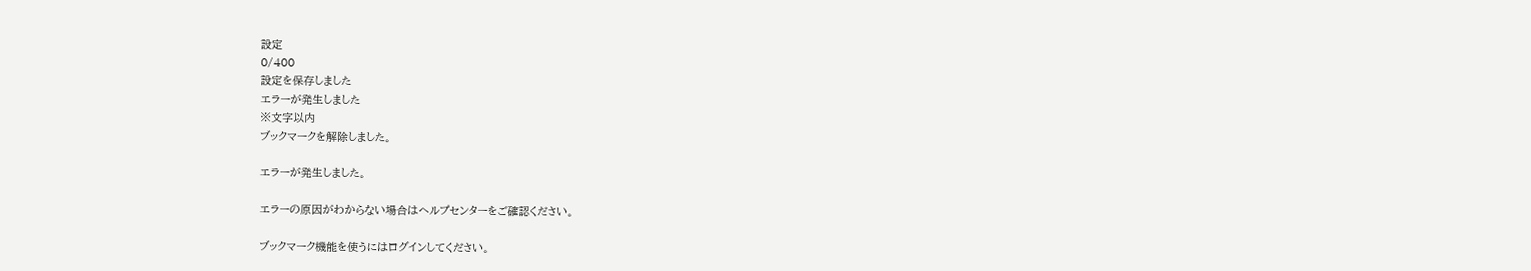設定
0/400
設定を保存しました
エラーが発生しました
※文字以内
ブックマークを解除しました。

エラーが発生しました。

エラーの原因がわからない場合はヘルプセンターをご確認ください。

ブックマーク機能を使うにはログインしてください。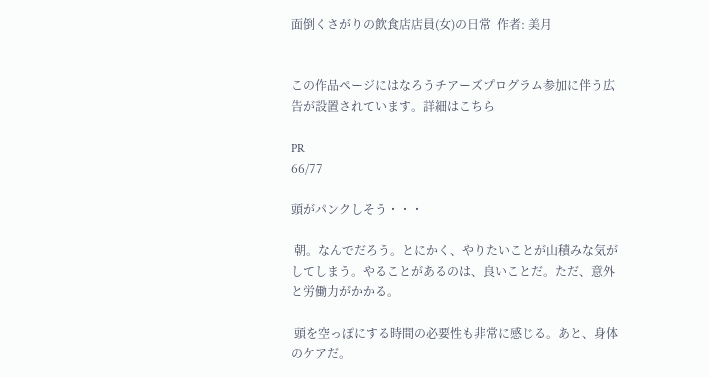面倒くさがりの飲食店店員(女)の日常  作者: 美月


この作品ページにはなろうチアーズプログラム参加に伴う広告が設置されています。詳細はこちら

PR
66/77

頭がパンクしそう・・・

 朝。なんでだろう。とにかく、やりたいことが山積みな気がしてしまう。やることがあるのは、良いことだ。ただ、意外と労働力がかかる。

 頭を空っぽにする時間の必要性も非常に感じる。あと、身体のケアだ。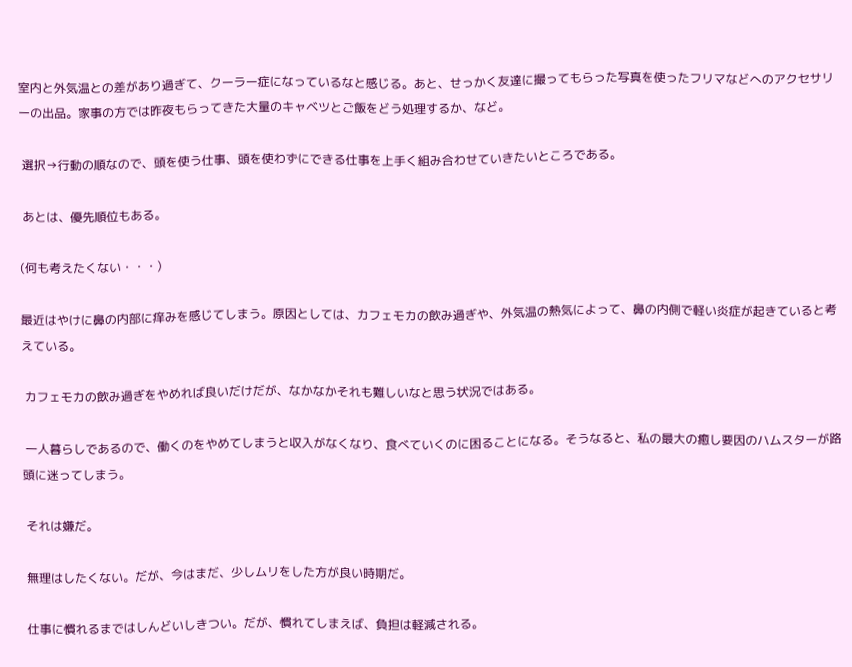室内と外気温との差があり過ぎて、クーラー症になっているなと感じる。あと、せっかく友達に撮ってもらった写真を使ったフリマなどへのアクセサリーの出品。家事の方では昨夜もらってきた大量のキャベツとご飯をどう処理するか、など。

 選択→行動の順なので、頭を使う仕事、頭を使わずにできる仕事を上手く組み合わせていきたいところである。

 あとは、優先順位もある。

(何も考えたくない・・・)

最近はやけに鼻の内部に痒みを感じてしまう。原因としては、カフェモカの飲み過ぎや、外気温の熱気によって、鼻の内側で軽い炎症が起きていると考えている。

 カフェモカの飲み過ぎをやめれば良いだけだが、なかなかそれも難しいなと思う状況ではある。

 一人暮らしであるので、働くのをやめてしまうと収入がなくなり、食べていくのに困ることになる。そうなると、私の最大の癒し要因のハムスターが路頭に迷ってしまう。

 それは嫌だ。

 無理はしたくない。だが、今はまだ、少しムリをした方が良い時期だ。

 仕事に慣れるまではしんどいしきつい。だが、慣れてしまえば、負担は軽減される。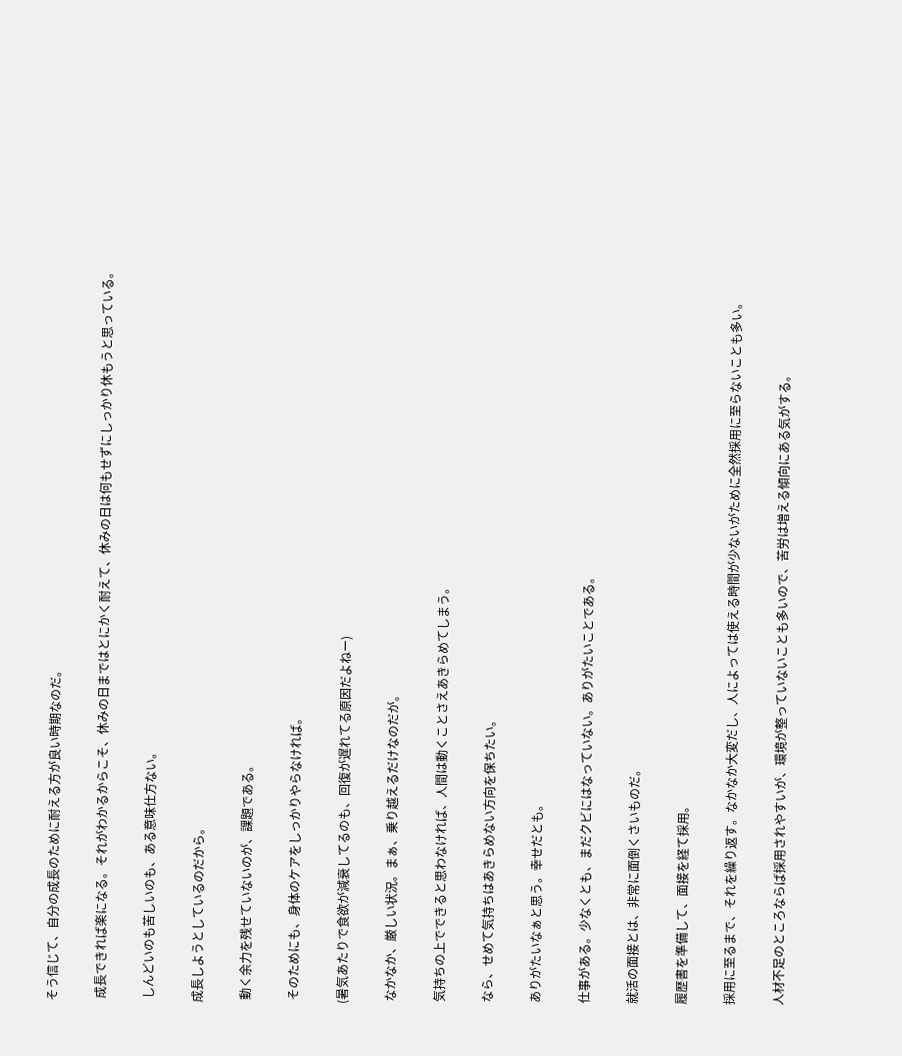そう信じて、自分の成長のために耐える方が良い時期なのだ。

 成長できれば楽になる。それがわかるからこそ、休みの日まではとにかく耐えて、休みの日は何もせずにしっかり休もうと思っている。

 しんどいのも苦しいのも、ある意味仕方ない。

成長しようとしているのだから。

 動く余力を残せていないのが、課題である。

 そのためにも、身体のケアをしっかりやらなければ。

(暑気あたりで食欲が減衰してるのも、回復が遅れてる原因だよねー)

 なかなか、厳しい状況。まぁ、乗り越えるだけなのだが。

 気持ちの上でできると思わなければ、人間は動くことさえあきらめてしまう。

 なら、せめて気持ちはあきらめない方向を保ちたい。

 ありがたいなぁと思う。幸せだとも。

 仕事がある。少なくとも、まだクビにはなっていない。ありがたいことである。

 就活の面接とは、非常に面倒くさいものだ。

 履歴書を準備して、面接を経て採用。

 採用に至るまで、それを繰り返す。なかなか大変だし、人によっては使える時間が少ないがために全然採用に至らないことも多い。

 人材不足のところならば採用されやすいが、環境が整っていないことも多いので、苦労は増える傾向にある気がする。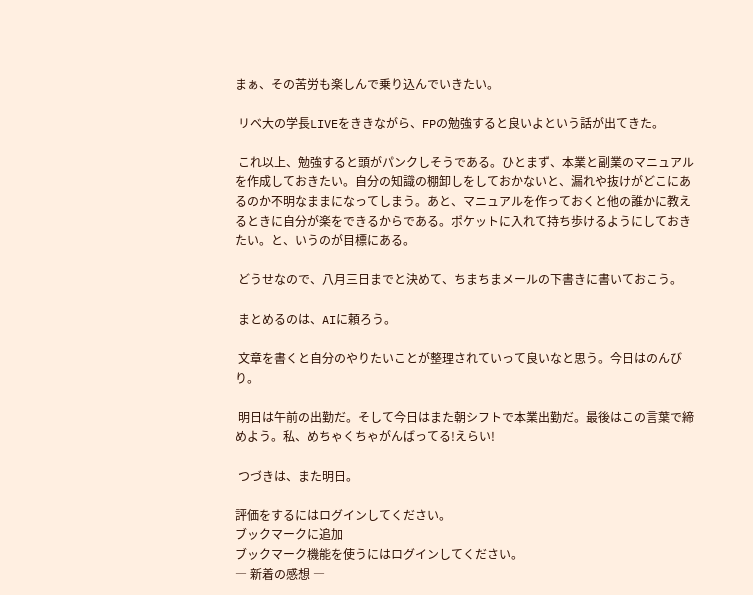まぁ、その苦労も楽しんで乗り込んでいきたい。

 リベ大の学長LIVEをききながら、FPの勉強すると良いよという話が出てきた。

 これ以上、勉強すると頭がパンクしそうである。ひとまず、本業と副業のマニュアルを作成しておきたい。自分の知識の棚卸しをしておかないと、漏れや抜けがどこにあるのか不明なままになってしまう。あと、マニュアルを作っておくと他の誰かに教えるときに自分が楽をできるからである。ポケットに入れて持ち歩けるようにしておきたい。と、いうのが目標にある。

 どうせなので、八月三日までと決めて、ちまちまメールの下書きに書いておこう。

 まとめるのは、AIに頼ろう。

 文章を書くと自分のやりたいことが整理されていって良いなと思う。今日はのんびり。

 明日は午前の出勤だ。そして今日はまた朝シフトで本業出勤だ。最後はこの言葉で締めよう。私、めちゃくちゃがんばってる!えらい!

 つづきは、また明日。

評価をするにはログインしてください。
ブックマークに追加
ブックマーク機能を使うにはログインしてください。
― 新着の感想 ―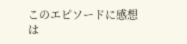このエピソードに感想は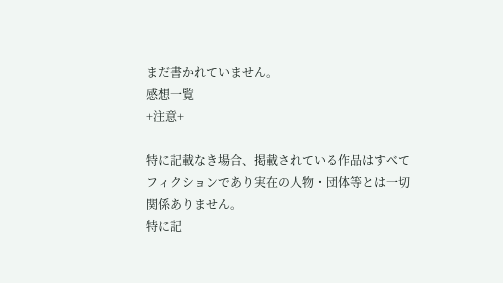まだ書かれていません。
感想一覧
+注意+

特に記載なき場合、掲載されている作品はすべてフィクションであり実在の人物・団体等とは一切関係ありません。
特に記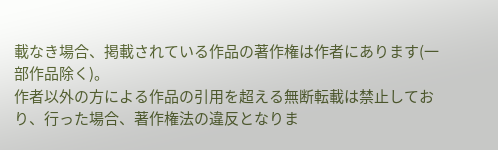載なき場合、掲載されている作品の著作権は作者にあります(一部作品除く)。
作者以外の方による作品の引用を超える無断転載は禁止しており、行った場合、著作権法の違反となりま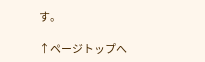す。

↑ページトップへ